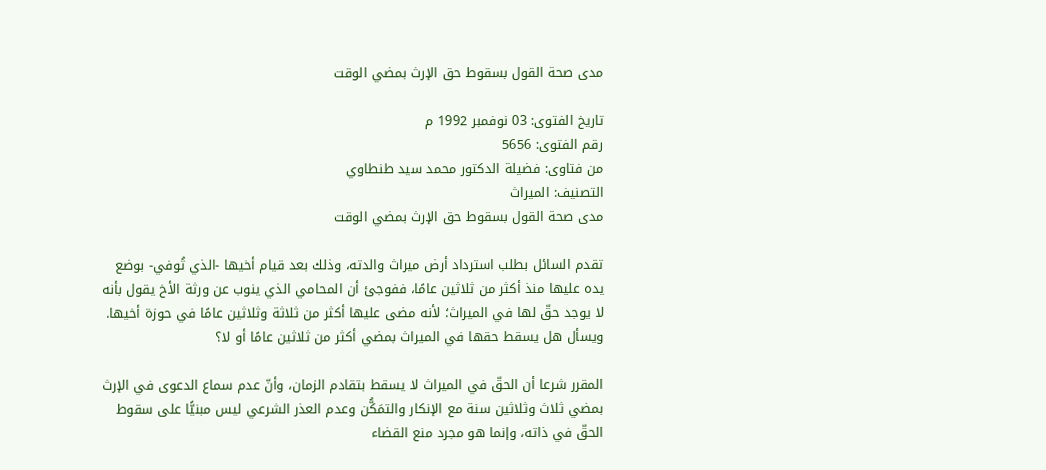مدى صحة القول بسقوط حق الإرث بمضي الوقت

تاريخ الفتوى: 03 نوفمبر 1992 م
رقم الفتوى: 5656
من فتاوى: فضيلة الدكتور محمد سيد طنطاوي
التصنيف: الميراث
مدى صحة القول بسقوط حق الإرث بمضي الوقت

تقدم السائل بطلب استرداد أرض ميراث والدته، وذلك بعد قيام أخيها -الذي تُوفي- بوضع يده عليها منذ أكثر من ثلاثين عامًا، ففوجئ أن المحامي الذي ينوب عن ورثة الأخ يقول بأنه لا يوجد حقّ لها في الميراث؛ لأنه مضى عليها أكثر من ثلاثة وثلاثين عامًا في حوزة أخيها.
ويسأل هل يسقط حقها في الميراث بمضي أكثر من ثلاثين عامًا أو لا؟

المقرر شرعا أن الحقّ في الميراث لا يسقط بتقادم الزمان، وأنّ عدم سماع الدعوى في الإرث بمضي ثلاث وثلاثين سنة مع الإنكار والتمَكُّن وعدم العذر الشرعي ليس مبنيًّا على سقوط الحقّ في ذاته، وإنما هو مجرد منع القضاء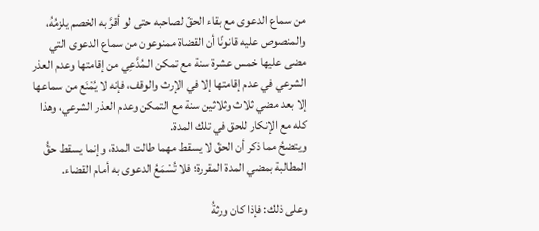من سماع الدعوى مع بقاء الحقّ لصاحبه حتى لو أقرَّ به الخصم يلزمُهُ، والمنصوص عليه قانونًا أن القضاة ممنوعون من سماع الدعوى التي مضى عليها خمس عشرة سنة مع تمكن الـمُدَّعِي من إقامتها وعدم العذر الشرعي في عدم إقامتها إلا في الإرث والوقف، فإنه لا يُمْنَع من سماعها إلا بعد مضي ثلاث وثلاثين سنة مع التمكن وعدم العذر الشرعي، وهذا كله مع الإنكار للحق في تلك المدة.
ويتضحُ مما ذكر أن الحقّ لا يسقط مهما طالت المدة، وإنما يسقط حقُّ المطالبة بمضي المدة المقررة؛ فلا تُسْمَعُ الدعوى به أمام القضاء.

وعلى ذلك: فإذا كان ورثةُ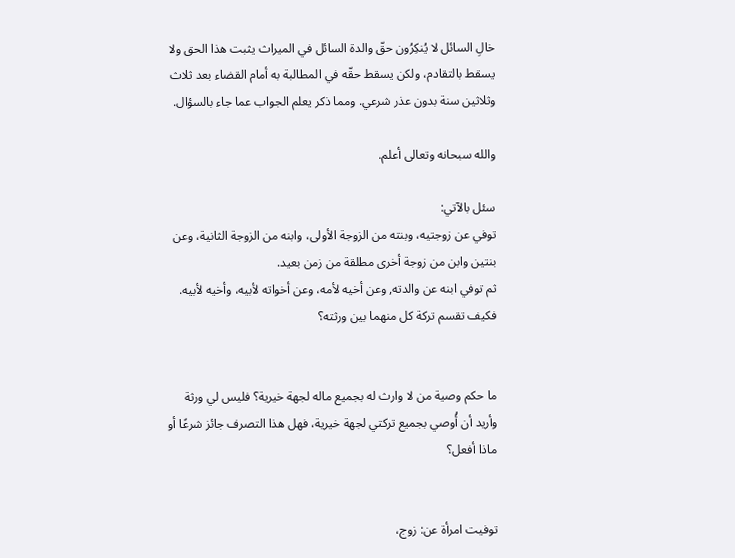خالِ السائل لا يُنكِرُون حقّ والدة السائل في الميراث يثبت هذا الحق ولا يسقط بالتقادم، ولكن يسقط حقّه في المطالبة به أمام القضاء بعد ثلاث وثلاثين سنة بدون عذر شرعي. ومما ذكر يعلم الجواب عما جاء بالسؤال.

والله سبحانه وتعالى أعلم.

سئل بالآتي:
توفي عن زوجتيه، وبنته من الزوجة الأولى، وابنه من الزوجة الثانية، وعن بنتين وابن من زوجة أخرى مطلقة من زمن بعيد.
ثم توفي ابنه عن والدته, وعن أخيه لأمه، وعن أخواته لأبيه، وأخيه لأبيه. فكيف تقسم تركة كل منهما بين ورثته؟


ما حكم وصية من لا وارث له بجميع ماله لجهة خيرية؟ فليس لي ورثة وأريد أن أُوصي بجميع تركتي لجهة خيرية، فهل هذا التصرف جائز شرعًا أو ماذا أفعل؟


توفيت امرأة عن: زوج،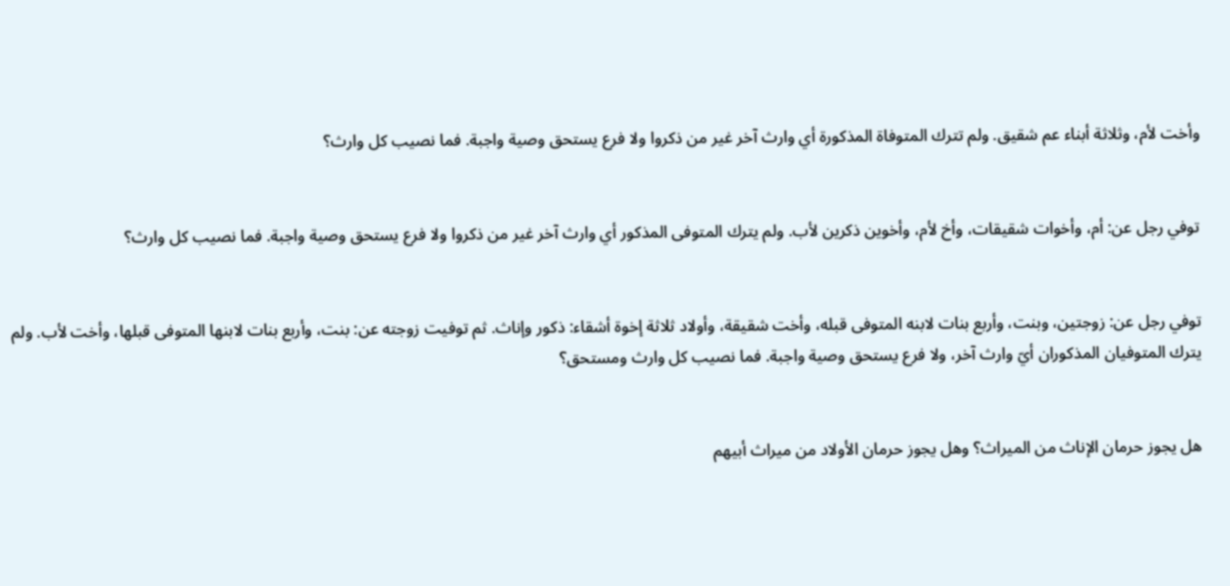وأخت لأم، وثلاثة أبناء عم شقيق. ولم تترك المتوفاة المذكورة أي وارث آخر غير من ذكروا ولا فرع يستحق وصية واجبة. فما نصيب كل وارث؟


توفي رجل عن: أم، وأخوات شقيقات، وأخ لأم، وأخوين ذكرين لأب. ولم يترك المتوفى المذكور أي وارث آخر غير من ذكروا ولا فرع يستحق وصية واجبة. فما نصيب كل وارث؟


توفي رجل عن: زوجتين، وبنت، وأربع بنات لابنه المتوفى قبله، وأخت شقيقة، وأولاد ثلاثة إخوة أشقاء: ذكور وإناث. ثم توفيت زوجته عن: بنت، وأربع بنات لابنها المتوفى قبلها، وأخت لأب. ولم يترك المتوفيان المذكوران أيّ وارث آخر، ولا فرع يستحق وصية واجبة. فما نصيب كل وارث ومستحق؟


هل يجوز حرمان الإناث من الميراث؟ وهل يجوز حرمان الأولاد من ميراث أبيهم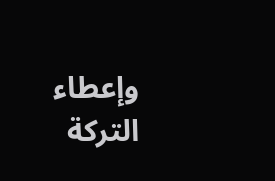وإعطاء التركة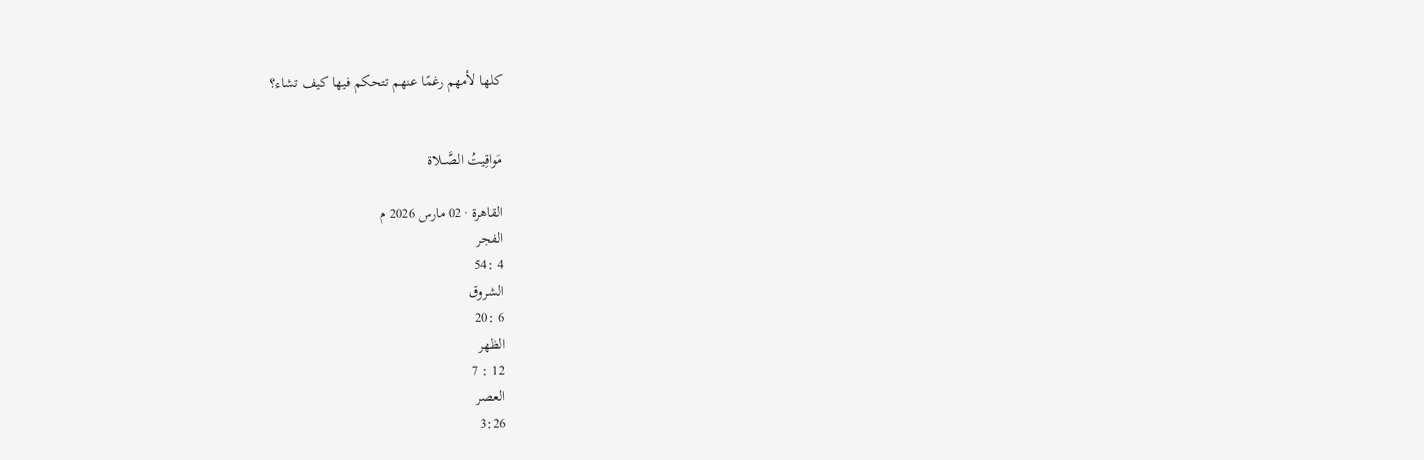كلها لأمهم رغمًا عنهم تتحكم فيها كيف تشاء؟


مَواقِيتُ الصَّـــلاة

القاهرة · 02 مارس 2026 م
الفجر
4 :54
الشروق
6 :20
الظهر
12 : 7
العصر
3:26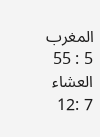المغرب
5 : 55
العشاء
7 :12